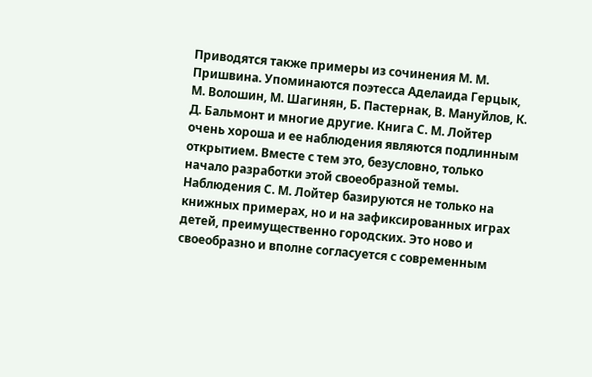Приводятся также примеры из сочинения М. М. Пришвина. Упоминаются поэтесса Аделаида Герцык, М. Волошин, М. Шагинян, Б. Пастернак, В. Мануйлов, К. Д. Бальмонт и многие другие. Книга С. М. Лойтер очень хороша и ее наблюдения являются подлинным открытием. Вместе с тем это, безусловно, только начало разработки этой своеобразной темы. Наблюдения С. М. Лойтер базируются не только на книжных примерах, но и на зафиксированных играх детей, преимущественно городских. Это ново и своеобразно и вполне согласуется с современным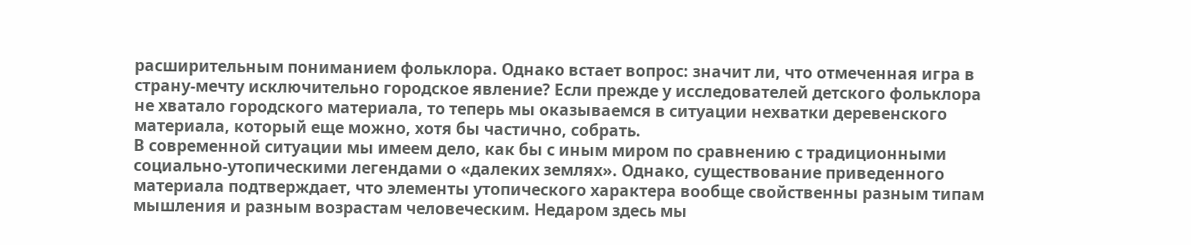расширительным пониманием фольклора. Однако встает вопрос: значит ли, что отмеченная игра в страну-мечту исключительно городское явление? Если прежде у исследователей детского фольклора не хватало городского материала, то теперь мы оказываемся в ситуации нехватки деревенского материала, который еще можно, хотя бы частично, собрать.
В современной ситуации мы имеем дело, как бы с иным миром по сравнению с традиционными социально-утопическими легендами о «далеких землях». Однако, существование приведенного материала подтверждает, что элементы утопического характера вообще свойственны разным типам мышления и разным возрастам человеческим. Недаром здесь мы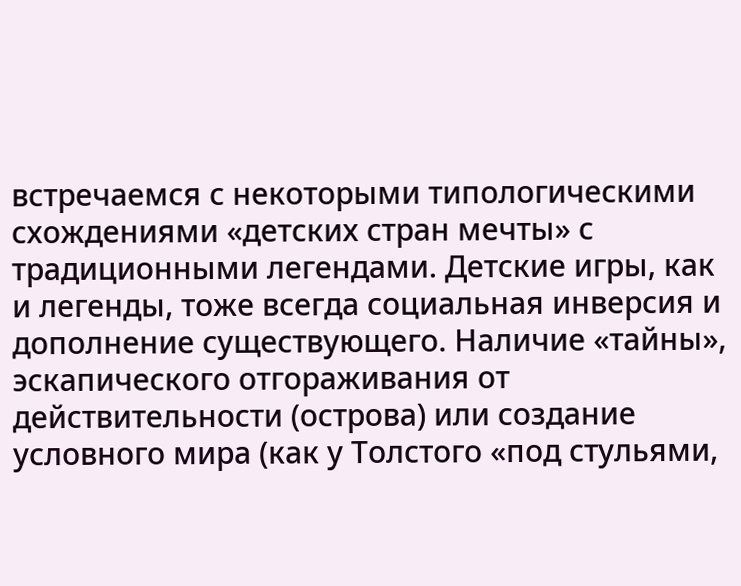встречаемся с некоторыми типологическими схождениями «детских стран мечты» с традиционными легендами. Детские игры, как и легенды, тоже всегда социальная инверсия и дополнение существующего. Наличие «тайны», эскапического отгораживания от действительности (острова) или создание условного мира (как у Толстого «под стульями,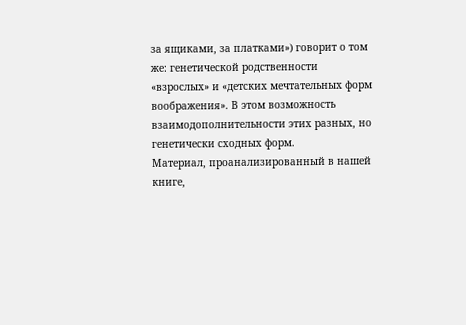за ящиками, за платками») говорит о том же: генетической родственности «взрослых» и «детских мечтательных форм воображения». В этом возможность взаимодополнительности этих разных, но генетически сходных форм.
Материал, проанализированный в нашей книге,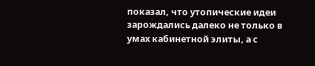показал, что утопические идеи зарождались далеко не только в умах кабинетной элиты, а с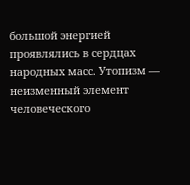большой энергией проявлялись в сердцах народных масс. Утопизм — неизменный элемент человеческого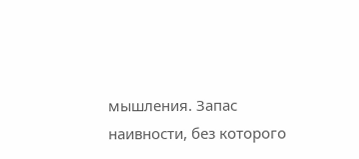мышления. Запас наивности, без которого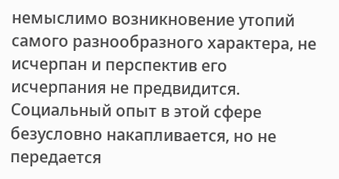немыслимо возникновение утопий самого разнообразного характера, не исчерпан и перспектив его исчерпания не предвидится. Социальный опыт в этой сфере безусловно накапливается, но не передается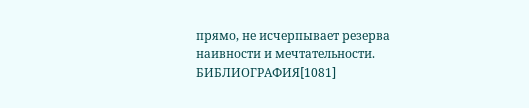прямо, не исчерпывает резерва наивности и мечтательности.
БИБЛИОГРАФИЯ[1081]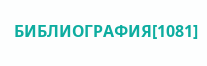БИБЛИОГРАФИЯ[1081]